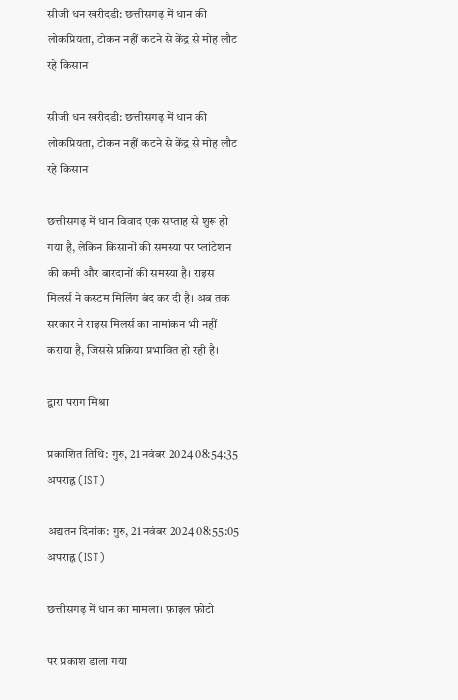सीजी धन खरीदडी: छत्तीसगढ़ में धान की लोकप्रियता, टोकन नहीं कटने से केंद्र से मोह लौट रहे किसान

सीजी धन खरीदडी: छत्तीसगढ़ में धान की लोकप्रियता, टोकन नहीं कटने से केंद्र से मोह लौट रहे किसान

छत्तीसगढ़ में धान विवाद एक सप्ताह से शुरू हो गया है, लेकिन किसानों की समस्या पर प्लांटेशन की कमी और बारदानों की समस्या है। राइस मिलर्स ने कस्टम मिलिंग बंद कर दी है। अब तक सरकार ने राइस मिलर्स का नामांकन भी नहीं कराया है, जिससे प्रक्रिया प्रभावित हो रही है।

द्वारा पराग मिश्रा

प्रकाशित तिथि: गुरु, 21 नवंबर 2024 08:54:35 अपराह्न (IST)

अद्यतन दिनांक: गुरु, 21 नवंबर 2024 08:55:05 अपराह्न (IST)

छत्तीसगढ़ में धान का मामला। फ़ाइल फ़ोटो

पर प्रकाश डाला गया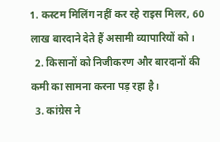1. कस्टम मिलिंग नहीं कर रहे राइस मिलर, 60 लाख बारदाने देते हैं असामी व्यापारियों को।
  2. किसानों को निजीकरण और बारदानों की कमी का सामना करना पड़ रहा है।
  3. कांग्रेस ने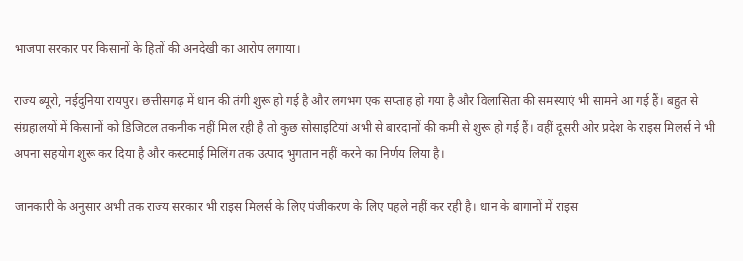भाजपा सरकार पर किसानों के हितों की अनदेखी का आरोप लगाया।

राज्य ब्यूरो, नईदुनिया रायपुर। छत्तीसगढ़ में धान की तंगी शुरू हो गई है और लगभग एक सप्ताह हो गया है और विलासिता की समस्याएं भी सामने आ गई हैं। बहुत से संग्रहालयों में किसानों को डिजिटल तकनीक नहीं मिल रही है तो कुछ सोसाइटियां अभी से बारदानों की कमी से शुरू हो गई हैं। वहीं दूसरी ओर प्रदेश के राइस मिलर्स ने भी अपना सहयोग शुरू कर दिया है और कस्टमाई मिलिंग तक उत्पाद भुगतान नहीं करने का निर्णय लिया है।

जानकारी के अनुसार अभी तक राज्य सरकार भी राइस मिलर्स के लिए पंजीकरण के लिए पहले नहीं कर रही है। धान के बागानों में राइस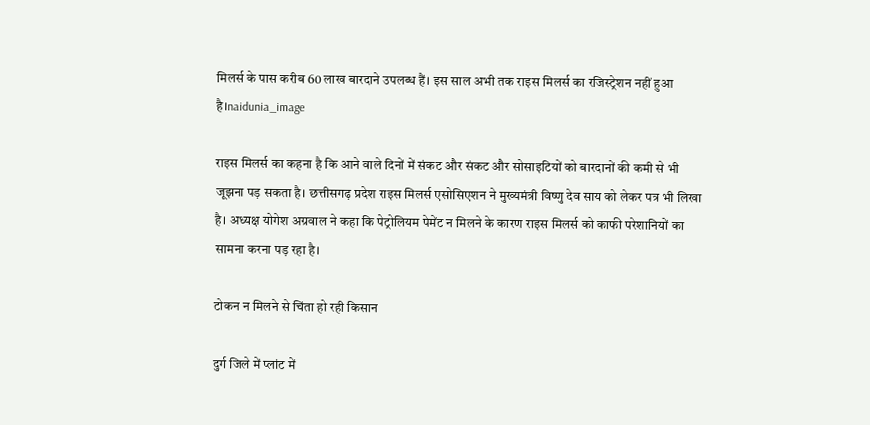मिलर्स के पास करीब 60 लाख बारदाने उपलब्ध हैं। इस साल अभी तक राइस मिलर्स का रजिस्ट्रेशन नहीं हुआ है।naidunia_image

राइस मिलर्स का कहना है कि आने वाले दिनों में संकट और संकट और सोसाइटियों को बारदानों की कमी से भी जूझना पड़ सकता है। छत्तीसगढ़ प्रदेश राइस मिलर्स एसोसिएशन ने मुख्यमंत्री विष्णु देव साय को लेकर पत्र भी लिखा है। अध्यक्ष योगेश अग्रवाल ने कहा कि पेट्रोलियम पेमेंट न मिलने के कारण राइस मिलर्स को काफी परेशानियों का सामना करना पड़ रहा है।

टोकन न मिलने से चिंता हो रही किसान

दुर्ग जिले में प्लांट में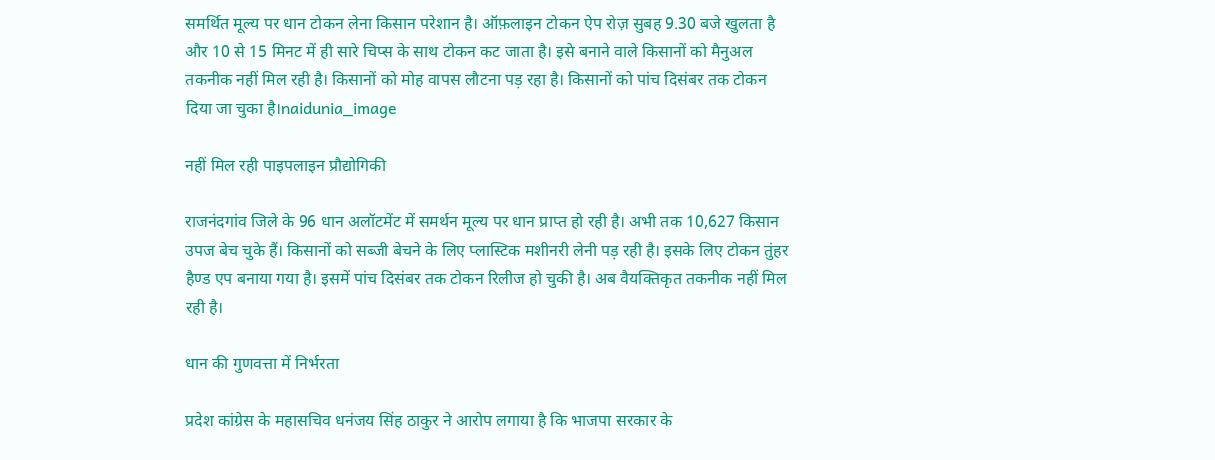समर्थित मूल्य पर धान टोकन लेना किसान परेशान है। ऑफ़लाइन टोकन ऐप रोज़ सुबह 9.30 बजे खुलता है और 10 से 15 मिनट में ही सारे चिप्स के साथ टोकन कट जाता है। इसे बनाने वाले किसानों को मैनुअल तकनीक नहीं मिल रही है। किसानों को मोह वापस लौटना पड़ रहा है। किसानों को पांच दिसंबर तक टोकन दिया जा चुका है।naidunia_image

नहीं मिल रही पाइपलाइन प्रौद्योगिकी

राजनंदगांव जिले के 96 धान अलॉटमेंट में समर्थन मूल्य पर धान प्राप्त हो रही है। अभी तक 10,627 किसान उपज बेच चुके हैं। किसानों को सब्जी बेचने के लिए प्लास्टिक मशीनरी लेनी पड़ रही है। इसके लिए टोकन तुंहर हैण्ड एप बनाया गया है। इसमें पांच दिसंबर तक टोकन रिलीज हो चुकी है। अब वैयक्तिकृत तकनीक नहीं मिल रही है।

धान की गुणवत्ता में निर्भरता

प्रदेश कांग्रेस के महासचिव धनंजय सिंह ठाकुर ने आरोप लगाया है कि भाजपा सरकार के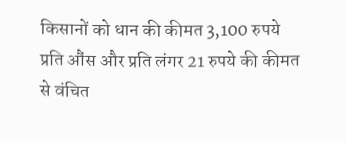किसानों को धान की कीमत 3,100 रुपये प्रति औंस और प्रति लंगर 21 रुपये की कीमत से वंचित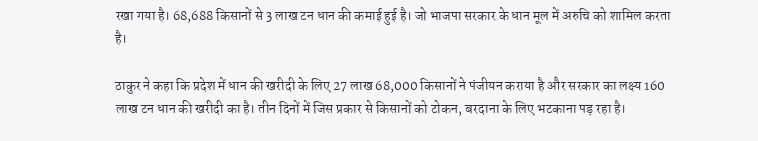रखा गया है। 68,688 किसानों से 3 लाख टन धान की कमाई हुई है। जो भाजपा सरकार के धान मूल में अरुचि को शामिल करता है।

ठाकुर ने कहा कि प्रदेश में धान की खरीदी के लिए 27 लाख 68,000 किसानों ने पंजीयन कराया है और सरकार का लक्ष्य 160 लाख टन धान की खरीदी का है। तीन दिनों में जिस प्रकार से किसानों को टोकन, बरदाना के लिए भटकाना पड़ रहा है।